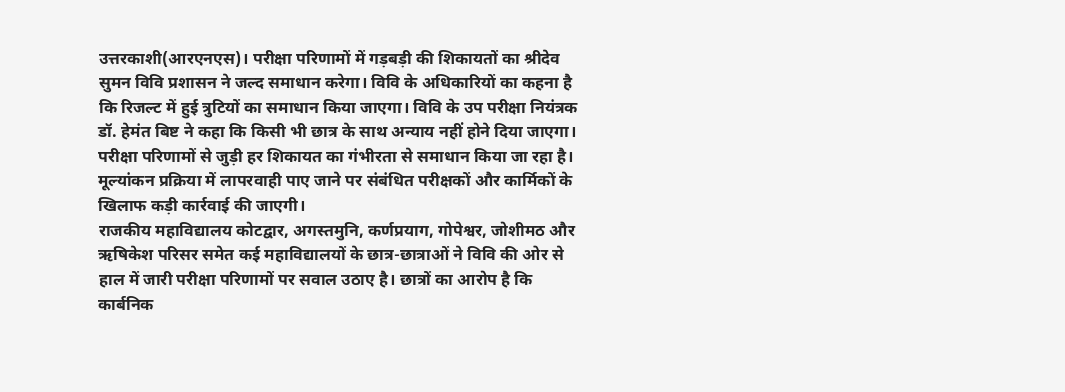उत्तरकाशी(आरएनएस)। परीक्षा परिणामों में गड़बड़ी की शिकायतों का श्रीदेव सुमन विवि प्रशासन ने जल्द समाधान करेगा। विवि के अधिकारियों का कहना है कि रिजल्ट में हुई त्रुटियों का समाधान किया जाएगा। विवि के उप परीक्षा नियंत्रक डॉ. हेमंत बिष्ट ने कहा कि किसी भी छात्र के साथ अन्याय नहीं होने दिया जाएगा। परीक्षा परिणामों से जुड़ी हर शिकायत का गंभीरता से समाधान किया जा रहा है। मूल्यांकन प्रक्रिया में लापरवाही पाए जाने पर संबंधित परीक्षकों और कार्मिकों के खिलाफ कड़ी कार्रवाई की जाएगी।
राजकीय महाविद्यालय कोटद्वार, अगस्तमुनि, कर्णप्रयाग, गोपेश्वर, जोशीमठ और ऋषिकेश परिसर समेत कई महाविद्यालयों के छात्र-छात्राओं ने विवि की ओर से हाल में जारी परीक्षा परिणामों पर सवाल उठाए है। छात्रों का आरोप है कि कार्बनिक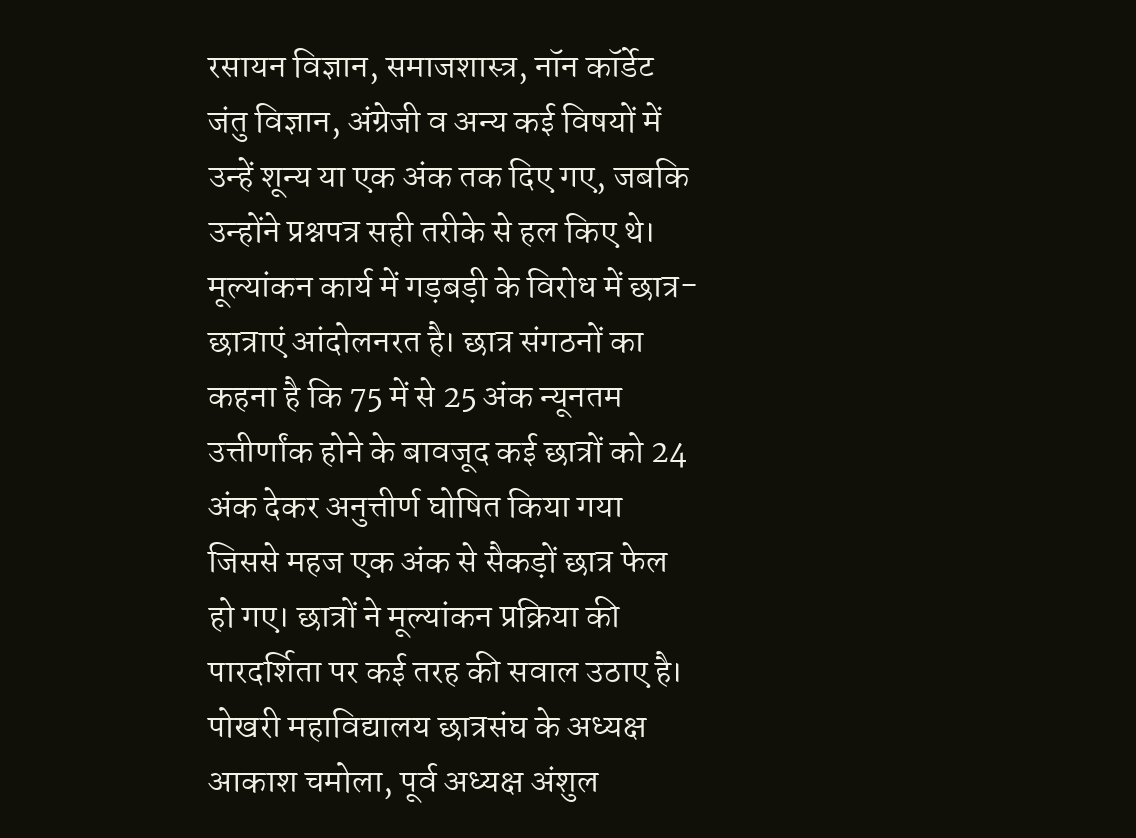रसायन विज्ञान, समाजशास्त्र, नॉन कॉर्डेट जंतु विज्ञान, अंग्रेजी व अन्य कई विषयों में उन्हें शून्य या एक अंक तक दिए गए, जबकि उन्होंने प्रश्नपत्र सही तरीके से हल किए थे। मूल्यांकन कार्य में गड़बड़ी के विरोध में छात्र-छात्राएं आंदोलनरत है। छात्र संगठनों का कहना है कि 75 में से 25 अंक न्यूनतम उत्तीर्णांक होने के बावजूद कई छात्रों को 24 अंक देकर अनुत्तीर्ण घोषित किया गया जिससे महज एक अंक से सैकड़ों छात्र फेल हो गए। छात्रों ने मूल्यांकन प्रक्रिया की पारदर्शिता पर कई तरह की सवाल उठाए है।
पोखरी महाविद्यालय छात्रसंघ के अध्यक्ष आकाश चमोला, पूर्व अध्यक्ष अंशुल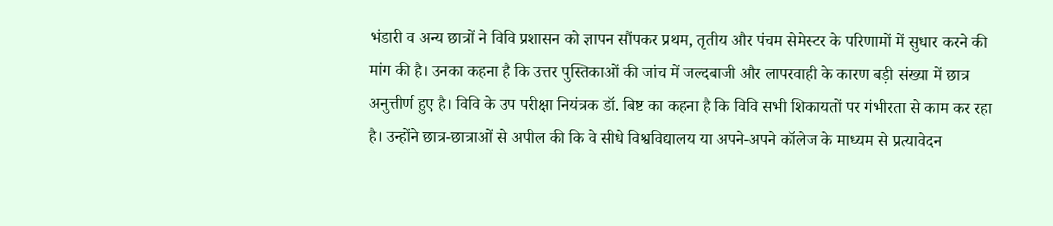भंडारी व अन्य छात्रों ने विवि प्रशासन को ज्ञापन सौंपकर प्रथम, तृतीय और पंचम सेमेस्टर के परिणामों में सुधार करने की मांग की है। उनका कहना है कि उत्तर पुस्तिकाओं की जांच में जल्दबाजी और लापरवाही के कारण बड़ी संख्या में छात्र अनुत्तीर्ण हुए है। विवि के उप परीक्षा नियंत्रक डॉ. बिष्ट का कहना है कि विवि सभी शिकायतों पर गंभीरता से काम कर रहा है। उन्होंने छात्र-छात्राओं से अपील की कि वे सीधे विश्वविद्यालय या अपने-अपने कॉलेज के माध्यम से प्रत्यावेदन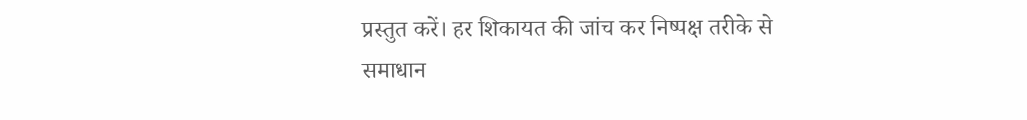प्रस्तुत करें। हर शिकायत की जांच कर निष्पक्ष तरीके से समाधान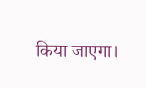किया जाएगा।